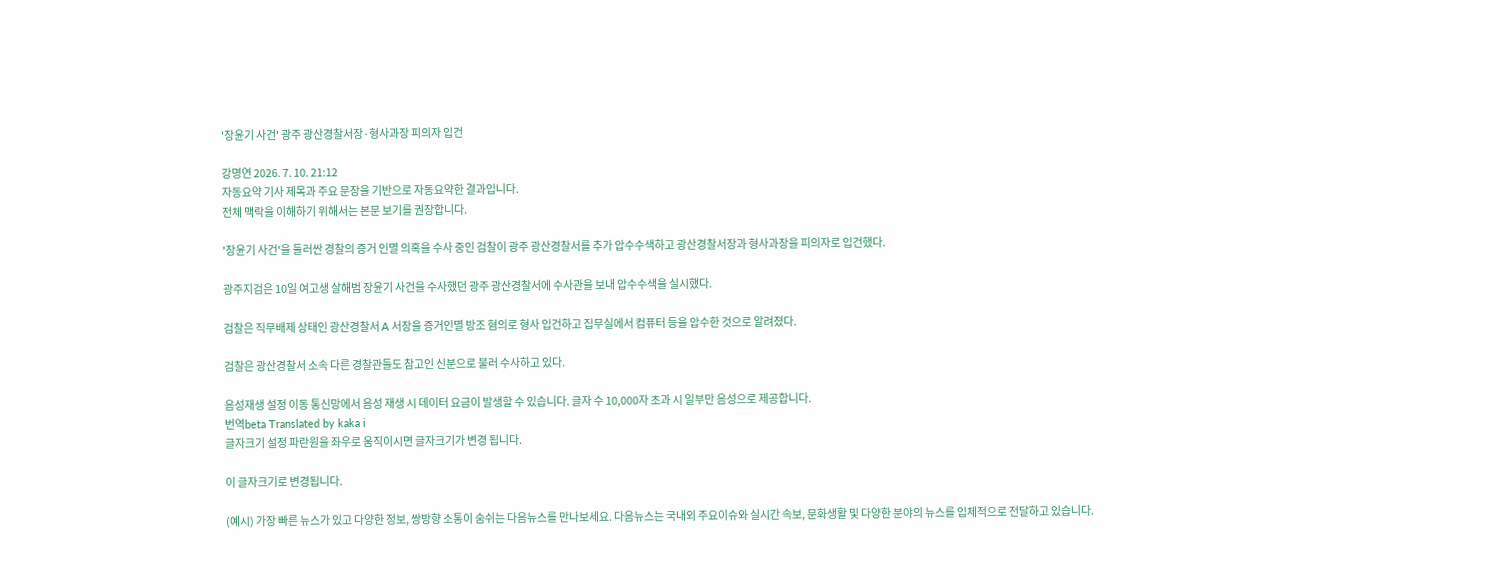'장윤기 사건' 광주 광산경찰서장·형사과장 피의자 입건

강명연 2026. 7. 10. 21:12
자동요약 기사 제목과 주요 문장을 기반으로 자동요약한 결과입니다.
전체 맥락을 이해하기 위해서는 본문 보기를 권장합니다.

'장윤기 사건'을 둘러싼 경찰의 증거 인멸 의혹을 수사 중인 검찰이 광주 광산경찰서를 추가 압수수색하고 광산경찰서장과 형사과장을 피의자로 입건했다.

광주지검은 10일 여고생 살해범 장윤기 사건을 수사했던 광주 광산경찰서에 수사관을 보내 압수수색을 실시했다.

검찰은 직무배제 상태인 광산경찰서 A 서장을 증거인멸 방조 혐의로 형사 입건하고 집무실에서 컴퓨터 등을 압수한 것으로 알려졌다.

검찰은 광산경찰서 소속 다른 경찰관들도 참고인 신분으로 불러 수사하고 있다.

음성재생 설정 이동 통신망에서 음성 재생 시 데이터 요금이 발생할 수 있습니다. 글자 수 10,000자 초과 시 일부만 음성으로 제공합니다.
번역beta Translated by kaka i
글자크기 설정 파란원을 좌우로 움직이시면 글자크기가 변경 됩니다.

이 글자크기로 변경됩니다.

(예시) 가장 빠른 뉴스가 있고 다양한 정보, 쌍방향 소통이 숨쉬는 다음뉴스를 만나보세요. 다음뉴스는 국내외 주요이슈와 실시간 속보, 문화생활 및 다양한 분야의 뉴스를 입체적으로 전달하고 있습니다.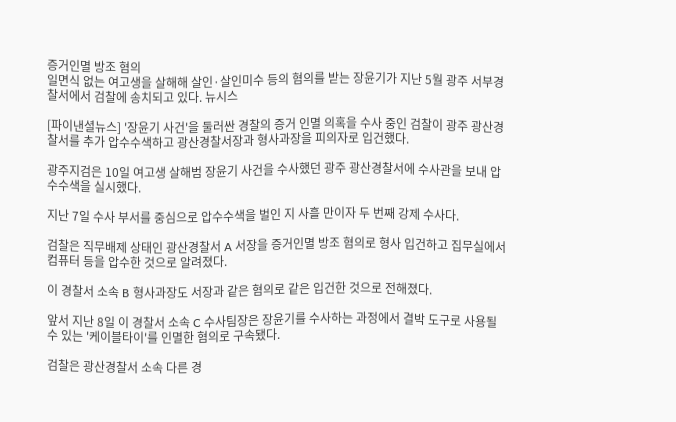증거인멸 방조 혐의
일면식 없는 여고생을 살해해 살인·살인미수 등의 혐의를 받는 장윤기가 지난 5월 광주 서부경찰서에서 검찰에 송치되고 있다. 뉴시스

[파이낸셜뉴스] '장윤기 사건'을 둘러싼 경찰의 증거 인멸 의혹을 수사 중인 검찰이 광주 광산경찰서를 추가 압수수색하고 광산경찰서장과 형사과장을 피의자로 입건했다.

광주지검은 10일 여고생 살해범 장윤기 사건을 수사했던 광주 광산경찰서에 수사관을 보내 압수수색을 실시했다.

지난 7일 수사 부서를 중심으로 압수수색을 벌인 지 사흘 만이자 두 번째 강제 수사다.

검찰은 직무배제 상태인 광산경찰서 A 서장을 증거인멸 방조 혐의로 형사 입건하고 집무실에서 컴퓨터 등을 압수한 것으로 알려졌다.

이 경찰서 소속 B 형사과장도 서장과 같은 혐의로 같은 입건한 것으로 전해졌다.

앞서 지난 8일 이 경찰서 소속 C 수사팀장은 장윤기를 수사하는 과정에서 결박 도구로 사용될 수 있는 '케이블타이'를 인멸한 혐의로 구속됐다.

검찰은 광산경찰서 소속 다른 경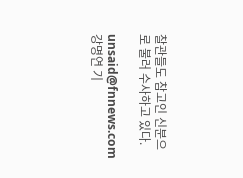찰관들도 참고인 신분으로 불러 수사하고 있다.

unsaid@fnnews.com 강명연 기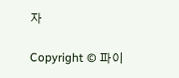자

Copyright © 파이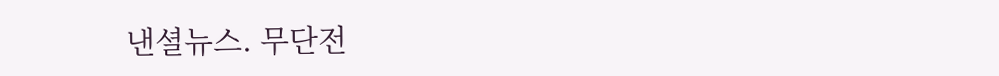낸셜뉴스. 무단전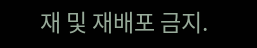재 및 재배포 금지.